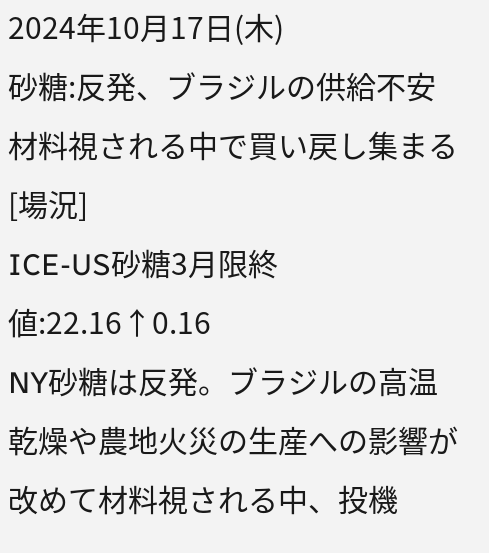2024年10月17日(木)
砂糖:反発、ブラジルの供給不安材料視される中で買い戻し集まる
[場況]
ICE-US砂糖3月限終値:22.16↑0.16
NY砂糖は反発。ブラジルの高温乾燥や農地火災の生産への影響が改めて材料視される中、投機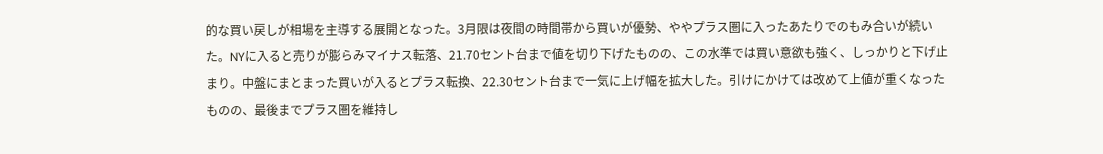的な買い戻しが相場を主導する展開となった。3月限は夜間の時間帯から買いが優勢、ややプラス圏に入ったあたりでのもみ合いが続いた。NYに入ると売りが膨らみマイナス転落、21.70セント台まで値を切り下げたものの、この水準では買い意欲も強く、しっかりと下げ止まり。中盤にまとまった買いが入るとプラス転換、22.30セント台まで一気に上げ幅を拡大した。引けにかけては改めて上値が重くなったものの、最後までプラス圏を維持し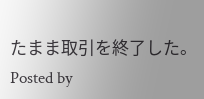たまま取引を終了した。
Posted by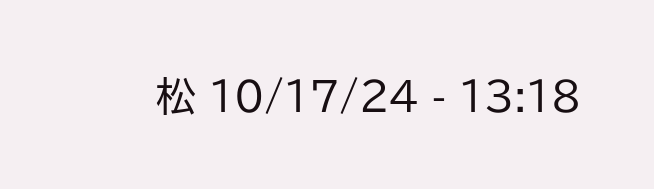松 10/17/24 - 13:18